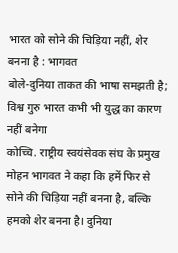भारत को सोने की चिड़िया नहीं, शेर बनना है : भागवत
बोले-दुनिया ताकत की भाषा समझती है; विश्व गुरु भारत कभी भी युद्ध का कारण नहीं बनेगा
कोच्चि. राष्ट्रीय स्वयंसेवक संघ के प्रमुख मोहन भागवत ने कहा कि हमें फिर से सोने की चिड़िया नहीं बनना है, बल्कि हमको शेर बनना है। दुनिया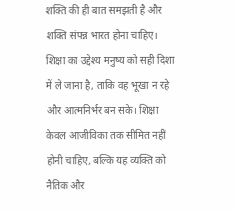शक्ति की ही बात समझती है और शक्ति संपन्न भारत होना चाहिए।
शिक्षा का उद्देश्य मनुष्य को सही दिशा में ले जाना है, ताकि वह भूखा न रहे और आत्मनिर्भर बन सके। शिक्षा केवल आजीविका तक सीमित नहीं होनी चाहिए, बल्कि यह व्यक्ति को नैतिक और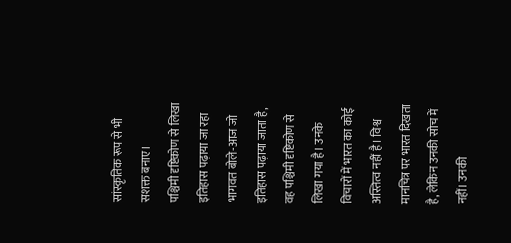सांस्कृतिक रूप से भी सशक्त बनाए।
पश्चिमी दृष्टिकोण से लिखा इतिहास पढ़ाया जा रहा
भागवत बोले-आज जो इतिहास पढ़ाया जाता है, वह पश्चिमी दृष्टिकोण से लिखा गया है। उनके विचारों में भारत का कोई अस्तित्व नहीं है। विश्व मानचित्र पर भारत दिखता है, लेकिन उनकी सोच में नहीं। उनकी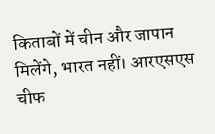किताबों में चीन और जापान मिलेंगे, भारत नहीं। आरएसएस चीफ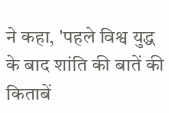ने कहा, 'पहले विश्व युद्ध के बाद शांति की बातें की किताबें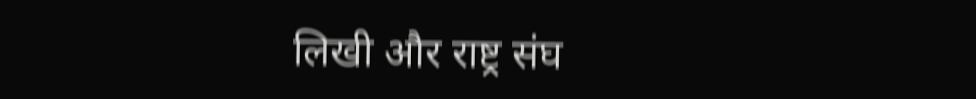लिखी और राष्ट्र संघ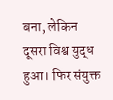बना, लेकिन दूसरा विश्व युद्ध हुआ। फिर संयुक्त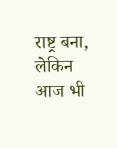राष्ट्र बना, लेकिन आज भी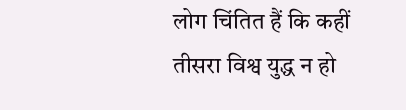लोग चिंतित हैं कि कहीं तीसरा विश्व युद्ध न हो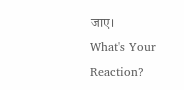जाए।
What's Your Reaction?